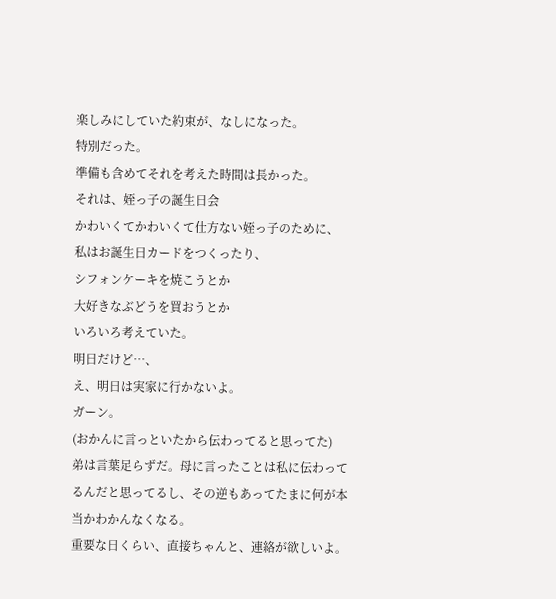楽しみにしていた約束が、なしになった。
特別だった。
準備も含めてそれを考えた時間は長かった。
それは、姪っ子の誕生日会
かわいくてかわいくて仕方ない姪っ子のために、
私はお誕生日カードをつくったり、
シフォンケーキを焼こうとか
大好きなぶどうを買おうとか
いろいろ考えていた。
明日だけど…、
え、明日は実家に行かないよ。
ガーン。
(おかんに言っといたから伝わってると思ってた)
弟は言葉足らずだ。母に言ったことは私に伝わってるんだと思ってるし、その逆もあってたまに何が本当かわかんなくなる。
重要な日くらい、直接ちゃんと、連絡が欲しいよ。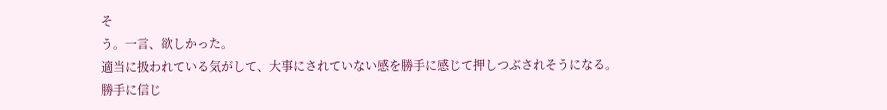そ
う。一言、欲しかった。
適当に扱われている気がして、大事にされていない感を勝手に感じて押しつぶされそうになる。
勝手に信じ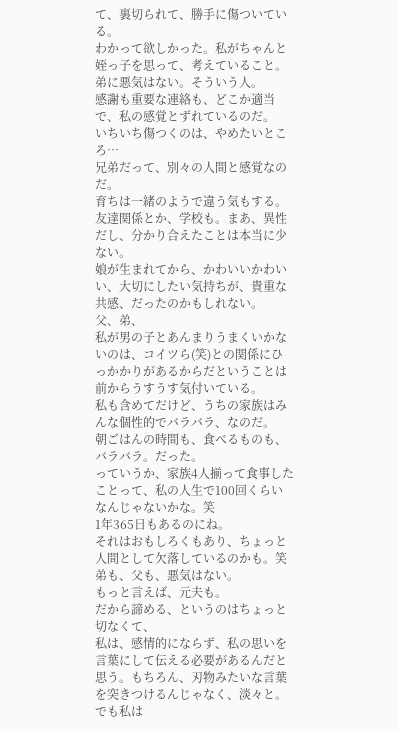て、裏切られて、勝手に傷ついている。
わかって欲しかった。私がちゃんと姪っ子を思って、考えていること。
弟に悪気はない。そういう人。
感謝も重要な連絡も、どこか適当で、私の感覚とずれているのだ。
いちいち傷つくのは、やめたいところ…
兄弟だって、別々の人間と感覚なのだ。
育ちは一緒のようで違う気もする。友達関係とか、学校も。まあ、異性だし、分かり合えたことは本当に少ない。
娘が生まれてから、かわいいかわいい、大切にしたい気持ちが、貴重な共感、だったのかもしれない。
父、弟、
私が男の子とあんまりうまくいかないのは、コイツら(笑)との関係にひっかかりがあるからだということは前からうすうす気付いている。
私も含めてだけど、うちの家族はみんな個性的でバラバラ、なのだ。
朝ごはんの時間も、食べるものも、バラバラ。だった。
っていうか、家族4人揃って食事したことって、私の人生で100回くらいなんじゃないかな。笑
1年365日もあるのにね。
それはおもしろくもあり、ちょっと人間として欠落しているのかも。笑
弟も、父も、悪気はない。
もっと言えば、元夫も。
だから諦める、というのはちょっと切なくて、
私は、感情的にならず、私の思いを言葉にして伝える必要があるんだと思う。もちろん、刃物みたいな言葉を突きつけるんじゃなく、淡々と。
でも私は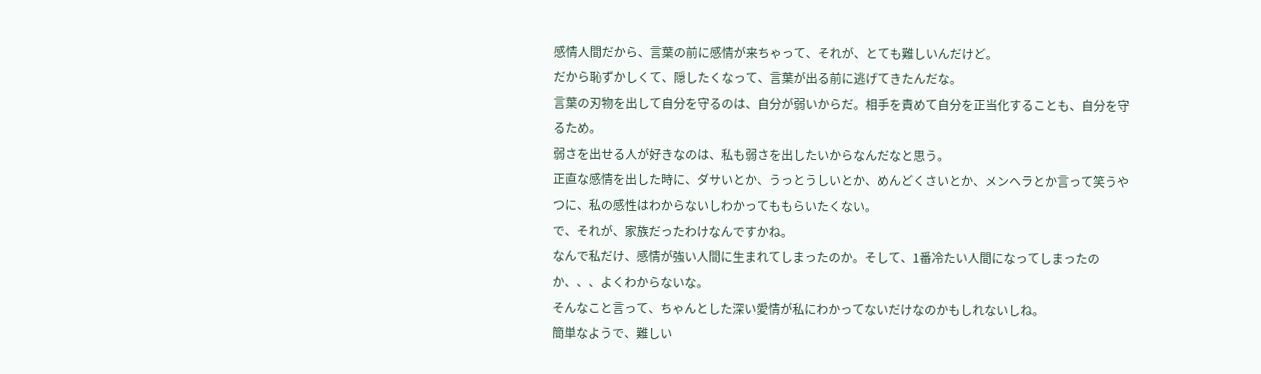感情人間だから、言葉の前に感情が来ちゃって、それが、とても難しいんだけど。
だから恥ずかしくて、隠したくなって、言葉が出る前に逃げてきたんだな。
言葉の刃物を出して自分を守るのは、自分が弱いからだ。相手を責めて自分を正当化することも、自分を守るため。
弱さを出せる人が好きなのは、私も弱さを出したいからなんだなと思う。
正直な感情を出した時に、ダサいとか、うっとうしいとか、めんどくさいとか、メンヘラとか言って笑うやつに、私の感性はわからないしわかってももらいたくない。
で、それが、家族だったわけなんですかね。
なんで私だけ、感情が強い人間に生まれてしまったのか。そして、1番冷たい人間になってしまったのか、、、よくわからないな。
そんなこと言って、ちゃんとした深い愛情が私にわかってないだけなのかもしれないしね。
簡単なようで、難しい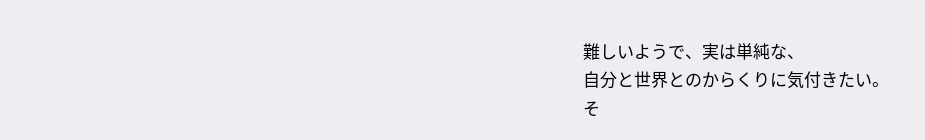難しいようで、実は単純な、
自分と世界とのからくりに気付きたい。
そ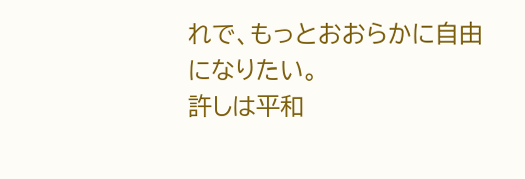れで、もっとおおらかに自由になりたい。
許しは平和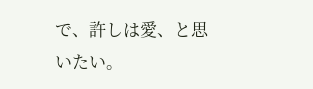で、許しは愛、と思いたい。